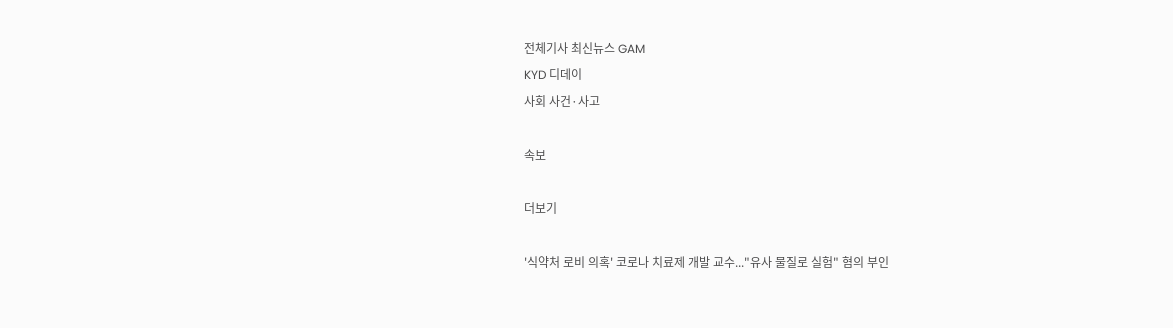전체기사 최신뉴스 GAM
KYD 디데이
사회 사건·사고

속보

더보기

'식약처 로비 의혹' 코로나 치료제 개발 교수..."유사 물질로 실험" 혐의 부인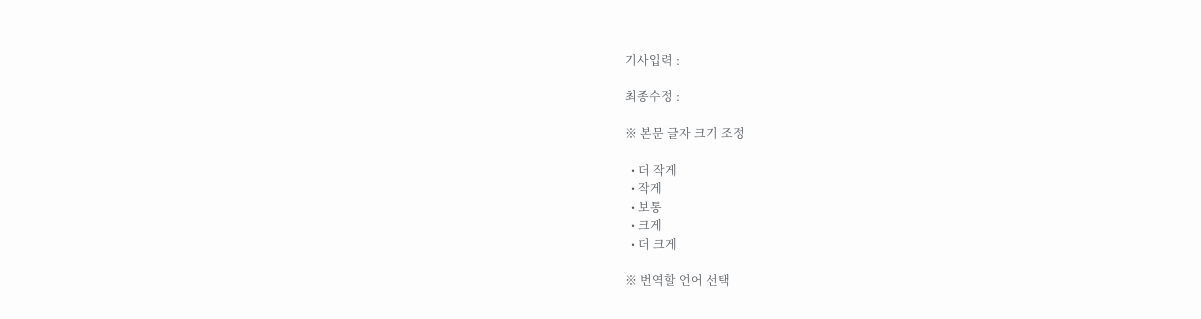기사입력 :

최종수정 :

※ 본문 글자 크기 조정

  • 더 작게
  • 작게
  • 보통
  • 크게
  • 더 크게

※ 번역할 언어 선택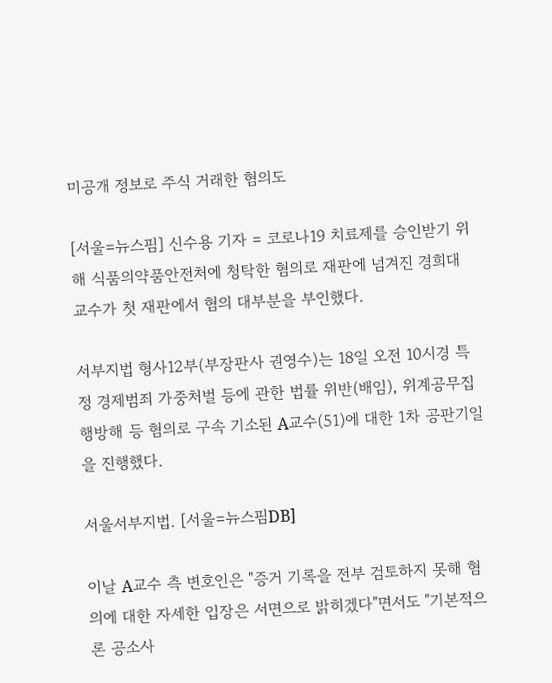미공개 정보로 주식 거래한 혐의도

[서울=뉴스핌] 신수용 기자 = 코로나19 치료제를 승인받기 위해 식품의약품안전처에 청탁한 혐의로 재판에 넘겨진 경희대 교수가 첫 재판에서 혐의 대부분을 부인했다.

서부지법 형사12부(부장판사 권영수)는 18일 오전 10시경 특정 경제범죄 가중처벌 등에 관한 법률 위반(배임), 위계공무집행방해 등 혐의로 구속 기소된 A교수(51)에 대한 1차 공판기일을 진행했다.

서울서부지법. [서울=뉴스핌DB]

이날 A교수 측 변호인은 "증거 기록을 전부 검토하지 못해 혐의에 대한 자세한 입장은 서면으로 밝히겠다"면서도 "기본적으론 공소사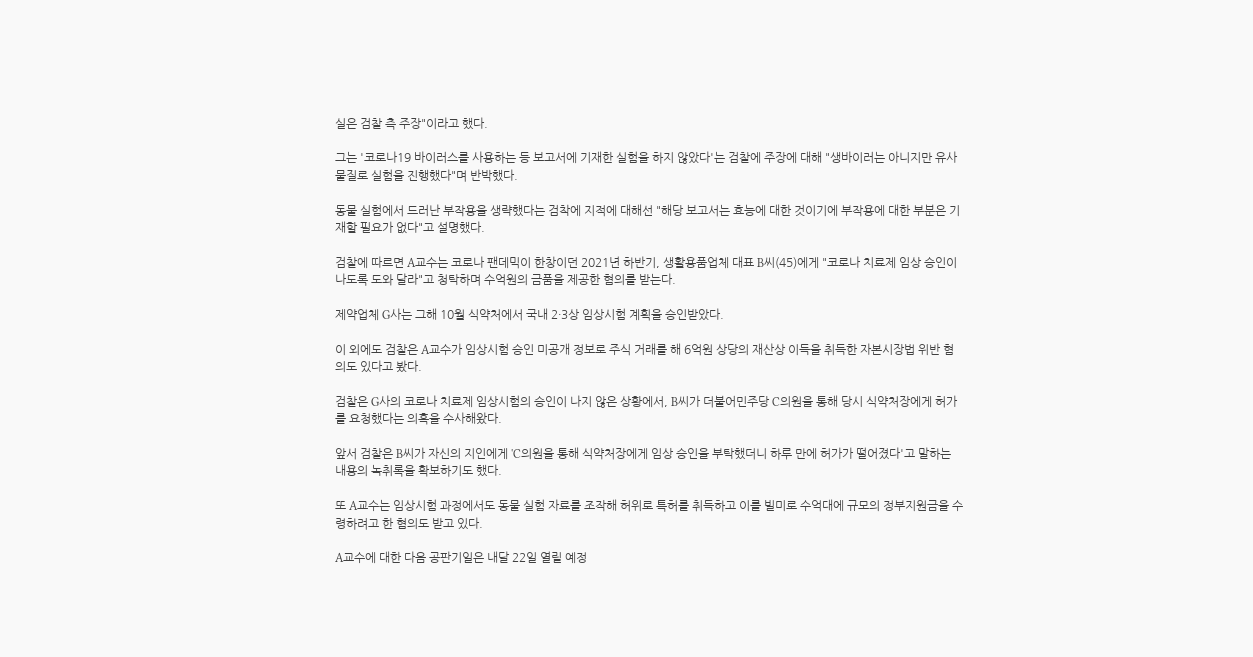실은 검찰 측 주장"이라고 했다.

그는 '코로나19 바이러스를 사용하는 등 보고서에 기재한 실험을 하지 않았다'는 검찰에 주장에 대해 "생바이러는 아니지만 유사 물질로 실험을 진행했다"며 반박했다.

동물 실험에서 드러난 부작용을 생략했다는 검착에 지적에 대해선 "해당 보고서는 효능에 대한 것이기에 부작용에 대한 부분은 기재할 필요가 없다"고 설명했다.

검찰에 따르면 A교수는 코로나 팬데믹이 한창이던 2021년 하반기, 생활용품업체 대표 B씨(45)에게 "코로나 치료제 임상 승인이 나도록 도와 달라"고 청탁하며 수억원의 금품을 제공한 혐의를 받는다.

제약업체 G사는 그해 10월 식약처에서 국내 2·3상 임상시험 계획을 승인받았다.

이 외에도 검찰은 A교수가 임상시험 승인 미공개 정보로 주식 거래를 해 6억원 상당의 재산상 이득을 취득한 자본시장법 위반 혐의도 있다고 봤다.

검찰은 G사의 코로나 치료제 임상시험의 승인이 나지 않은 상황에서, B씨가 더불어민주당 C의원을 통해 당시 식약처장에게 허가를 요청했다는 의혹을 수사해왔다.

앞서 검찰은 B씨가 자신의 지인에게 'C의원을 통해 식약처장에게 임상 승인을 부탁했더니 하루 만에 허가가 떨어졌다'고 말하는 내용의 녹취록을 확보하기도 했다.

또 A교수는 임상시험 과정에서도 동물 실험 자료를 조작해 허위로 특허를 취득하고 이를 빌미로 수억대에 규모의 정부지원금을 수령하려고 한 혐의도 받고 있다.

A교수에 대한 다음 공판기일은 내달 22일 열릴 예정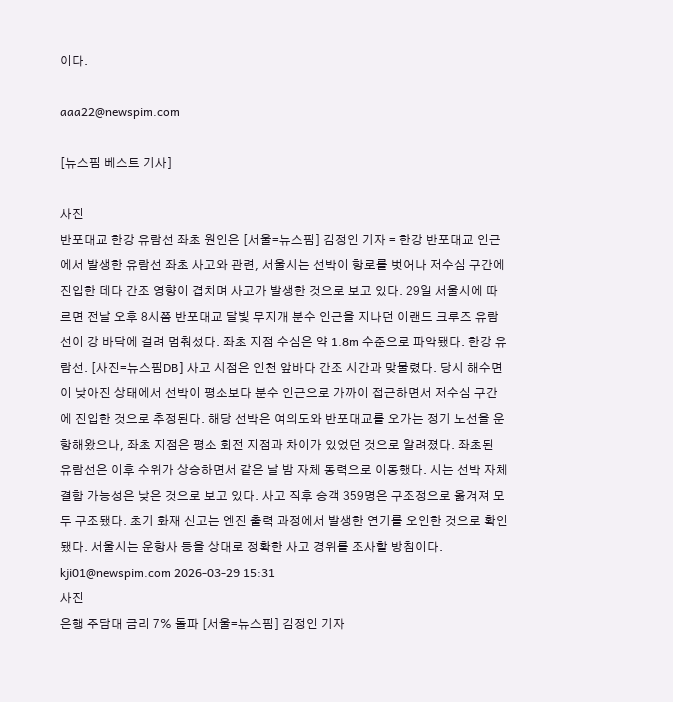이다.

aaa22@newspim.com

[뉴스핌 베스트 기사]

사진
반포대교 한강 유람선 좌초 원인은 [서울=뉴스핌] 김정인 기자 = 한강 반포대교 인근에서 발생한 유람선 좌초 사고와 관련, 서울시는 선박이 항로를 벗어나 저수심 구간에 진입한 데다 간조 영향이 겹치며 사고가 발생한 것으로 보고 있다. 29일 서울시에 따르면 전날 오후 8시쯤 반포대교 달빛 무지개 분수 인근을 지나던 이랜드 크루즈 유람선이 강 바닥에 걸려 멈춰섰다. 좌초 지점 수심은 약 1.8m 수준으로 파악됐다. 한강 유람선. [사진=뉴스핌DB] 사고 시점은 인천 앞바다 간조 시간과 맞물렸다. 당시 해수면이 낮아진 상태에서 선박이 평소보다 분수 인근으로 가까이 접근하면서 저수심 구간에 진입한 것으로 추정된다. 해당 선박은 여의도와 반포대교를 오가는 정기 노선을 운항해왔으나, 좌초 지점은 평소 회전 지점과 차이가 있었던 것으로 알려졌다. 좌초된 유람선은 이후 수위가 상승하면서 같은 날 밤 자체 동력으로 이동했다. 시는 선박 자체 결함 가능성은 낮은 것으로 보고 있다. 사고 직후 승객 359명은 구조정으로 옮겨져 모두 구조됐다. 초기 화재 신고는 엔진 출력 과정에서 발생한 연기를 오인한 것으로 확인됐다. 서울시는 운항사 등을 상대로 정확한 사고 경위를 조사할 방침이다. kji01@newspim.com 2026-03-29 15:31
사진
은행 주담대 금리 7% 돌파 [서울=뉴스핌] 김정인 기자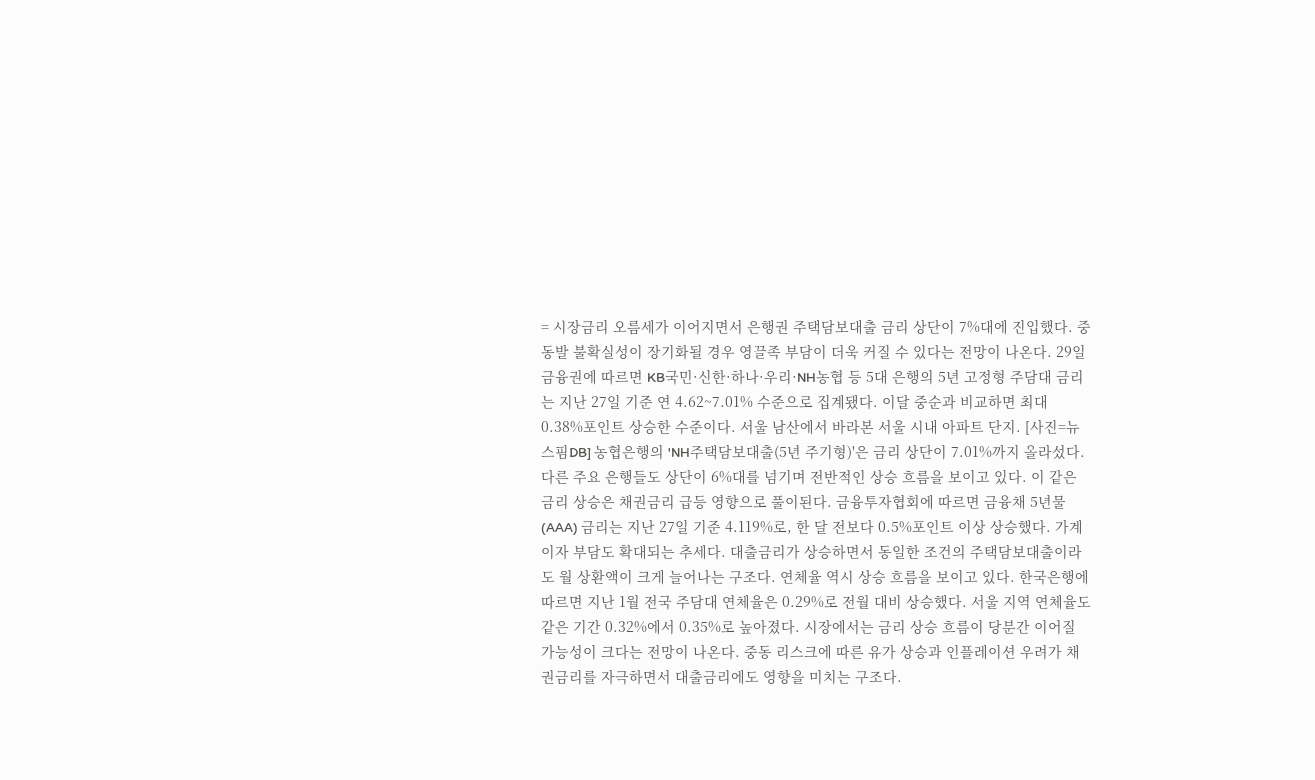= 시장금리 오름세가 이어지면서 은행권 주택담보대출 금리 상단이 7%대에 진입했다. 중동발 불확실성이 장기화될 경우 영끌족 부담이 더욱 커질 수 있다는 전망이 나온다. 29일 금융권에 따르면 KB국민·신한·하나·우리·NH농협 등 5대 은행의 5년 고정형 주담대 금리는 지난 27일 기준 연 4.62~7.01% 수준으로 집계됐다. 이달 중순과 비교하면 최대 0.38%포인트 상승한 수준이다. 서울 남산에서 바라본 서울 시내 아파트 단지. [사진=뉴스핌DB] 농협은행의 'NH주택담보대출(5년 주기형)'은 금리 상단이 7.01%까지 올라섰다. 다른 주요 은행들도 상단이 6%대를 넘기며 전반적인 상승 흐름을 보이고 있다. 이 같은 금리 상승은 채권금리 급등 영향으로 풀이된다. 금융투자협회에 따르면 금융채 5년물(AAA) 금리는 지난 27일 기준 4.119%로, 한 달 전보다 0.5%포인트 이상 상승했다. 가계 이자 부담도 확대되는 추세다. 대출금리가 상승하면서 동일한 조건의 주택담보대출이라도 월 상환액이 크게 늘어나는 구조다. 연체율 역시 상승 흐름을 보이고 있다. 한국은행에 따르면 지난 1월 전국 주담대 연체율은 0.29%로 전월 대비 상승했다. 서울 지역 연체율도 같은 기간 0.32%에서 0.35%로 높아졌다. 시장에서는 금리 상승 흐름이 당분간 이어질 가능성이 크다는 전망이 나온다. 중동 리스크에 따른 유가 상승과 인플레이션 우려가 채권금리를 자극하면서 대출금리에도 영향을 미치는 구조다.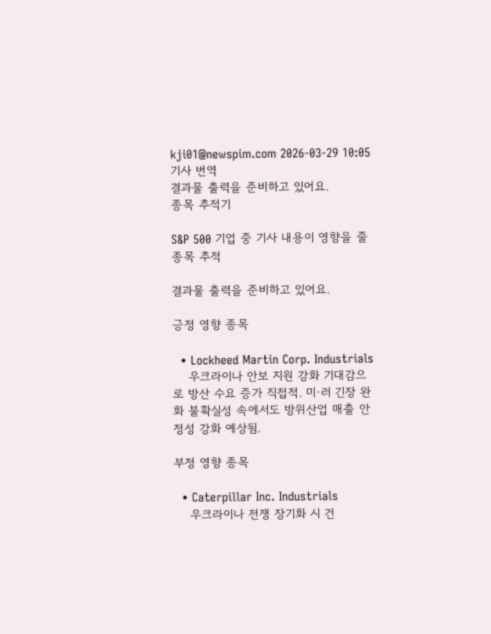kji01@newspim.com 2026-03-29 10:05
기사 번역
결과물 출력을 준비하고 있어요.
종목 추적기

S&P 500 기업 중 기사 내용이 영향을 줄 종목 추적

결과물 출력을 준비하고 있어요.

긍정 영향 종목

  • Lockheed Martin Corp. Industrials
    우크라이나 안보 지원 강화 기대감으로 방산 수요 증가 직접적. 미·러 긴장 완화 불확실성 속에서도 방위산업 매출 안정성 강화 예상됨.

부정 영향 종목

  • Caterpillar Inc. Industrials
    우크라이나 전쟁 장기화 시 건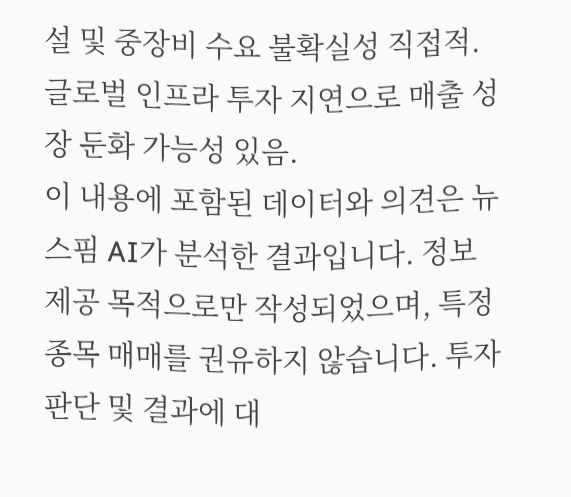설 및 중장비 수요 불확실성 직접적. 글로벌 인프라 투자 지연으로 매출 성장 둔화 가능성 있음.
이 내용에 포함된 데이터와 의견은 뉴스핌 AI가 분석한 결과입니다. 정보 제공 목적으로만 작성되었으며, 특정 종목 매매를 권유하지 않습니다. 투자 판단 및 결과에 대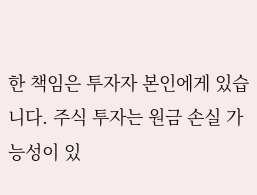한 책임은 투자자 본인에게 있습니다. 주식 투자는 원금 손실 가능성이 있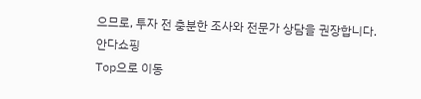으므로, 투자 전 충분한 조사와 전문가 상담을 권장합니다.
안다쇼핑
Top으로 이동